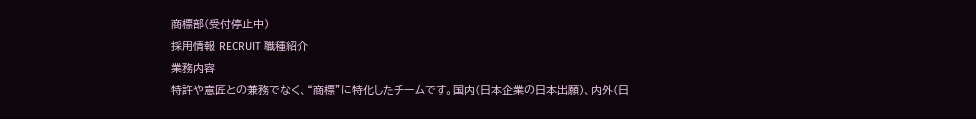商標部(受付停止中)
採用情報 RECRUIT 職種紹介
業務内容
特許や意匠との兼務でなく、“商標”に特化したチームです。国内(日本企業の日本出願)、内外(日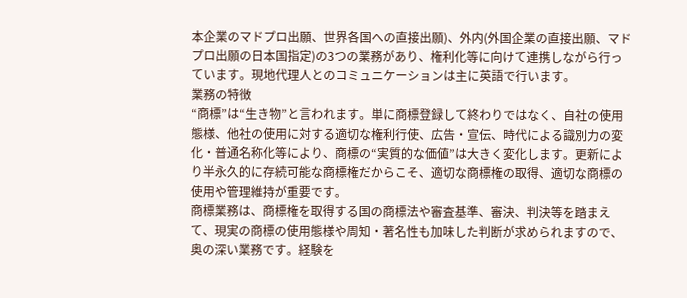本企業のマドプロ出願、世界各国への直接出願)、外内(外国企業の直接出願、マドプロ出願の日本国指定)の3つの業務があり、権利化等に向けて連携しながら行っています。現地代理人とのコミュニケーションは主に英語で行います。
業務の特徴
“商標”は“生き物”と言われます。単に商標登録して終わりではなく、自社の使用態様、他社の使用に対する適切な権利行使、広告・宣伝、時代による識別力の変化・普通名称化等により、商標の“実質的な価値”は大きく変化します。更新により半永久的に存続可能な商標権だからこそ、適切な商標権の取得、適切な商標の使用や管理維持が重要です。
商標業務は、商標権を取得する国の商標法や審査基準、審決、判決等を踏まえて、現実の商標の使用態様や周知・著名性も加味した判断が求められますので、奥の深い業務です。経験を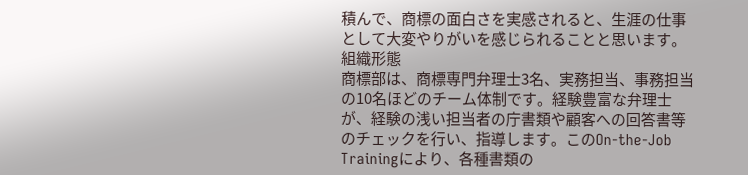積んで、商標の面白さを実感されると、生涯の仕事として大変やりがいを感じられることと思います。
組織形態
商標部は、商標専門弁理士3名、実務担当、事務担当の10名ほどのチーム体制です。経験豊富な弁理士が、経験の浅い担当者の庁書類や顧客への回答書等のチェックを行い、指導します。このOn-the-Job Trainingにより、各種書類の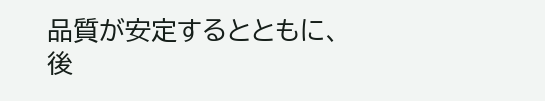品質が安定するとともに、後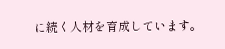に続く人材を育成しています。